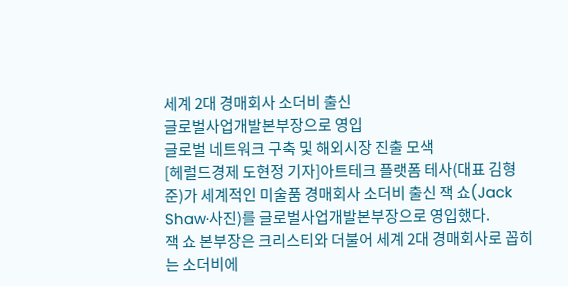세계 2대 경매회사 소더비 출신
글로벌사업개발본부장으로 영입
글로벌 네트워크 구축 및 해외시장 진출 모색
[헤럴드경제 도현정 기자]아트테크 플랫폼 테사(대표 김형준)가 세계적인 미술품 경매회사 소더비 출신 잭 쇼(Jack Shaw·사진)를 글로벌사업개발본부장으로 영입했다.
잭 쇼 본부장은 크리스티와 더불어 세계 2대 경매회사로 꼽히는 소더비에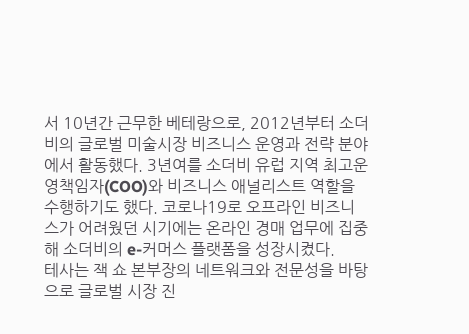서 10년간 근무한 베테랑으로, 2012년부터 소더비의 글로벌 미술시장 비즈니스 운영과 전략 분야에서 활동했다. 3년여를 소더비 유럽 지역 최고운영책임자(COO)와 비즈니스 애널리스트 역할을 수행하기도 했다. 코로나19로 오프라인 비즈니스가 어려웠던 시기에는 온라인 경매 업무에 집중해 소더비의 e-커머스 플랫폼을 성장시켰다.
테사는 잭 쇼 본부장의 네트워크와 전문성을 바탕으로 글로벌 시장 진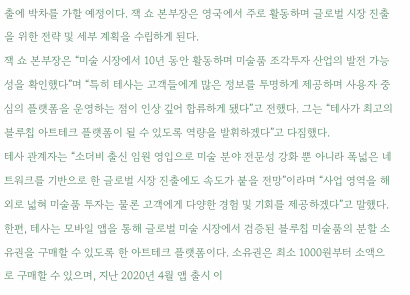출에 박차를 가할 예정이다. 잭 쇼 본부장은 영국에서 주로 활동하며 글로벌 시장 진출을 위한 전략 및 세부 계획을 수립하게 된다.
잭 쇼 본부장은 “미술 시장에서 10년 동안 활동하며 미술품 조각투자 산업의 발전 가능성을 확인했다”며 “특히 테사는 고객들에게 많은 정보를 투명하게 제공하며 사용자 중심의 플랫폼을 운영하는 점이 인상 깊어 합류하게 됐다”고 전했다. 그는 “테사가 최고의 블루칩 아트테크 플랫폼이 될 수 있도록 역량을 발휘하겠다”고 다짐했다.
테사 관계자는 “소더비 출신 임원 영입으로 미술 분야 전문성 강화 뿐 아니라 폭넓은 네트워크를 기반으로 한 글로벌 시장 진출에도 속도가 붙을 전망”이라며 “사업 영역을 해외로 넓혀 미술품 투자는 물론 고객에게 다양한 경험 및 기회를 제공하겠다”고 말했다.
한편, 테사는 모바일 앱을 통해 글로벌 미술 시장에서 검증된 블루칩 미술품의 분할 소유권을 구매할 수 있도록 한 아트테크 플랫폼이다. 소유권은 최소 1000원부터 소액으로 구매할 수 있으며, 지난 2020년 4월 앱 출시 이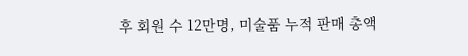후 회원 수 12만명, 미술품 누적 판매 총액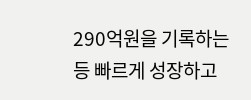290억원을 기록하는 등 빠르게 성장하고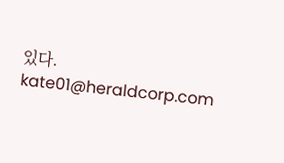있다.
kate01@heraldcorp.com